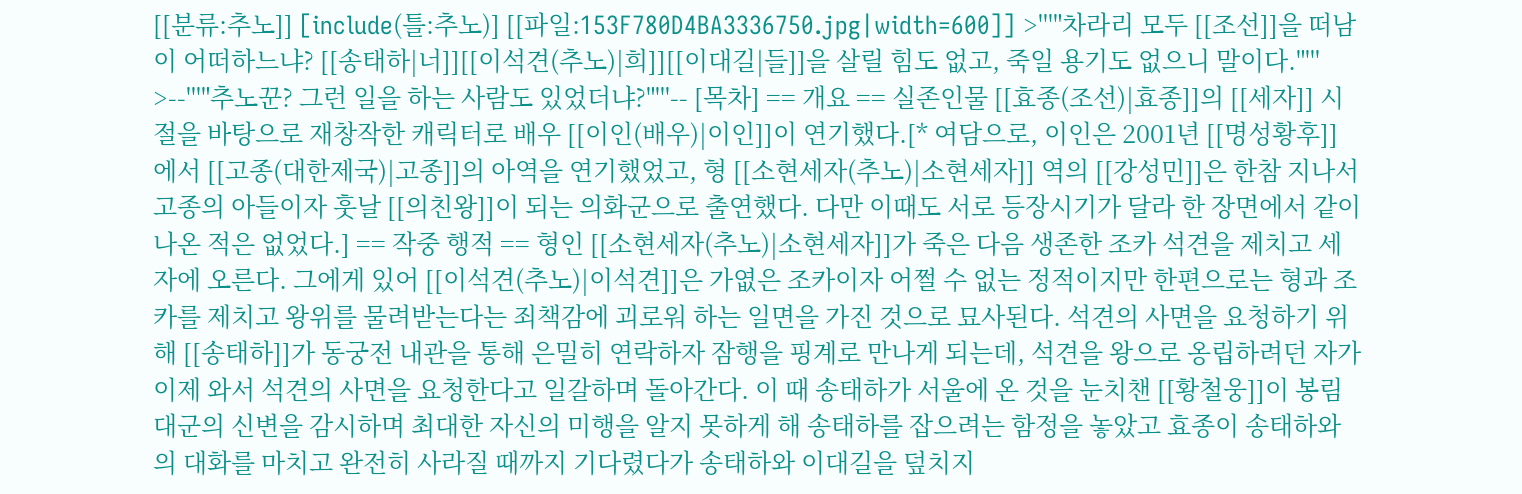[[분류:추노]] [include(틀:추노)] [[파일:153F780D4BA3336750.jpg|width=600]] >'''"차라리 모두 [[조선]]을 떠남이 어떠하느냐? [[송태하|너]][[이석견(추노)|희]][[이대길|들]]을 살릴 힘도 없고, 죽일 용기도 없으니 말이다."''' >--'''"추노꾼? 그런 일을 하는 사람도 있었더냐?"'''-- [목차] == 개요 == 실존인물 [[효종(조선)|효종]]의 [[세자]] 시절을 바탕으로 재창작한 캐릭터로 배우 [[이인(배우)|이인]]이 연기했다.[* 여담으로, 이인은 2001년 [[명성황후]]에서 [[고종(대한제국)|고종]]의 아역을 연기했었고, 형 [[소현세자(추노)|소현세자]] 역의 [[강성민]]은 한참 지나서 고종의 아들이자 훗날 [[의친왕]]이 되는 의화군으로 출연했다. 다만 이때도 서로 등장시기가 달라 한 장면에서 같이 나온 적은 없었다.] == 작중 행적 == 형인 [[소현세자(추노)|소현세자]]가 죽은 다음 생존한 조카 석견을 제치고 세자에 오른다. 그에게 있어 [[이석견(추노)|이석견]]은 가엾은 조카이자 어쩔 수 없는 정적이지만 한편으로는 형과 조카를 제치고 왕위를 물려받는다는 죄책감에 괴로워 하는 일면을 가진 것으로 묘사된다. 석견의 사면을 요청하기 위해 [[송태하]]가 동궁전 내관을 통해 은밀히 연락하자 잠행을 핑계로 만나게 되는데, 석견을 왕으로 옹립하려던 자가 이제 와서 석견의 사면을 요청한다고 일갈하며 돌아간다. 이 때 송태하가 서울에 온 것을 눈치챈 [[황철웅]]이 봉림대군의 신변을 감시하며 최대한 자신의 미행을 알지 못하게 해 송태하를 잡으려는 함정을 놓았고 효종이 송태하와의 대화를 마치고 완전히 사라질 때까지 기다렸다가 송태하와 이대길을 덮치지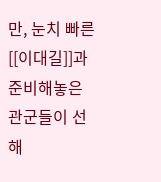만, 눈치 빠른 [[이대길]]과 준비해놓은 관군들이 선해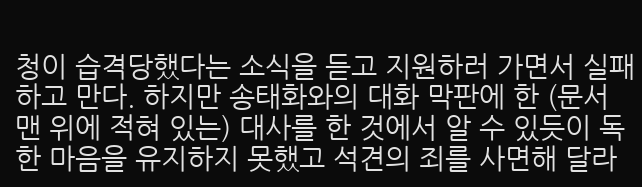청이 습격당했다는 소식을 듣고 지원하러 가면서 실패하고 만다. 하지만 송태화와의 대화 막판에 한 (문서 맨 위에 적혀 있는) 대사를 한 것에서 알 수 있듯이 독한 마음을 유지하지 못했고 석견의 죄를 사면해 달라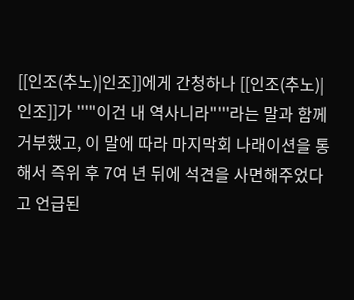[[인조(추노)|인조]]에게 간청하나 [[인조(추노)|인조]]가 '''"이건 내 역사니라"'''라는 말과 함께 거부했고, 이 말에 따라 마지막회 나래이션을 통해서 즉위 후 7여 년 뒤에 석견을 사면해주었다고 언급된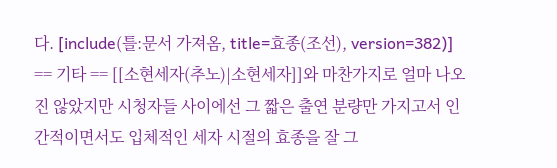다. [include(틀:문서 가져옴, title=효종(조선), version=382)] == 기타 == [[소현세자(추노)|소현세자]]와 마찬가지로 얼마 나오진 않았지만 시청자들 사이에선 그 짧은 출연 분량만 가지고서 인간적이면서도 입체적인 세자 시절의 효종을 잘 그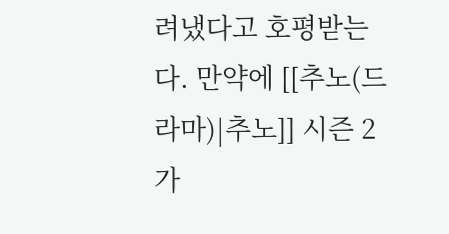려냈다고 호평받는다. 만약에 [[추노(드라마)|추노]] 시즌 2가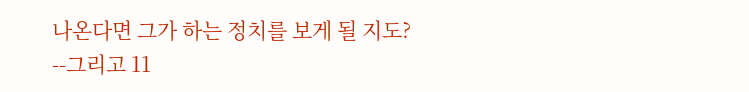나온다면 그가 하는 정치를 보게 될 지도? --그리고 11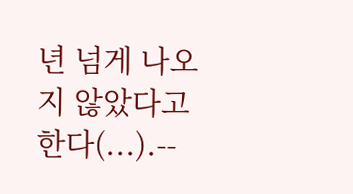년 넘게 나오지 않았다고 한다(...).--